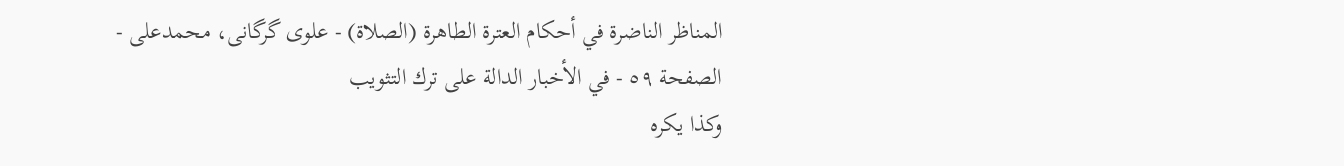المناظر الناضرة في أحکام العترة الطاهرة (الصلاة) - علوی گرگانی، محمدعلی - الصفحة ٥٩ - في الأخبار الدالة على ترك التثويب
وكذا يكره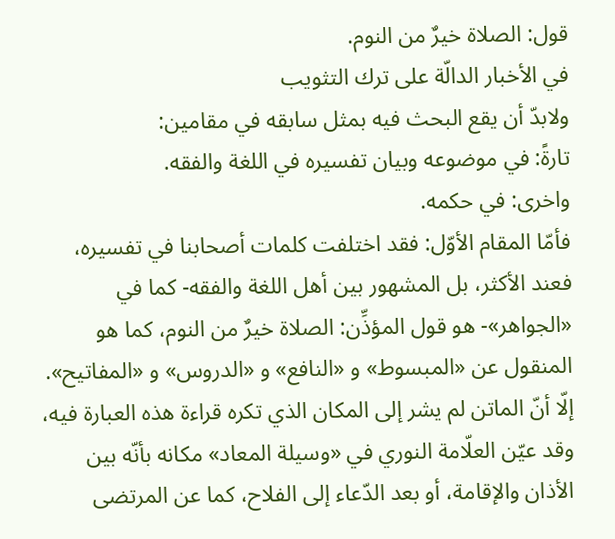قول: الصلاة خيرٌ من النوم.
في الأخبار الدالّة على ترك التثويب
ولابدّ أن يقع البحث فيه بمثل سابقه في مقامين:
تارةً: في موضوعه وبيان تفسيره في اللغة والفقه.
واخرى: في حكمه.
فأمّا المقام الأوّل: فقد اختلفت كلمات أصحابنا في تفسيره، فعند الأكثر، بل المشهور بين أهل اللغة والفقه- كما في «الجواهر»- هو قول المؤذِّن: الصلاة خيرٌ من النوم، كما هو المنقول عن «المبسوط» و «النافع» و «الدروس» و «المفاتيح».
إلّا أنّ الماتن لم يشر إلى المكان الذي تكره قراءة هذه العبارة فيه، وقد عيّن العلّامة النوري في «وسيلة المعاد» مكانه بأنّه بين الأذان والإقامة، أو بعد الدّعاء إلى الفلاح، كما عن المرتضى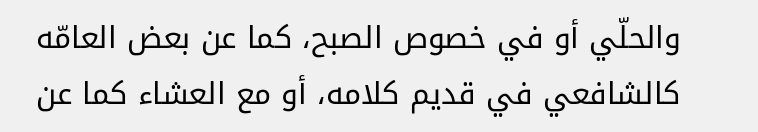والحلّي أو في خصوص الصبح، كما عن بعض العامّه كالشافعي في قديم كلامه، أو مع العشاء كما عن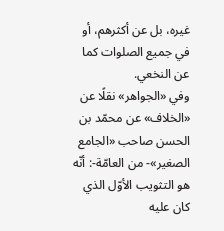غيره، بل عن أكثرهم، أو في جميع الصلوات كما عن النخعي.
وفي «الجواهر» نقلًا عن «الخلاف» عن محمّد بن الحسن صاحب «الجامع الصغير»- من العامّة-: أنّه هو التثويب الأوّل الذي كان عليه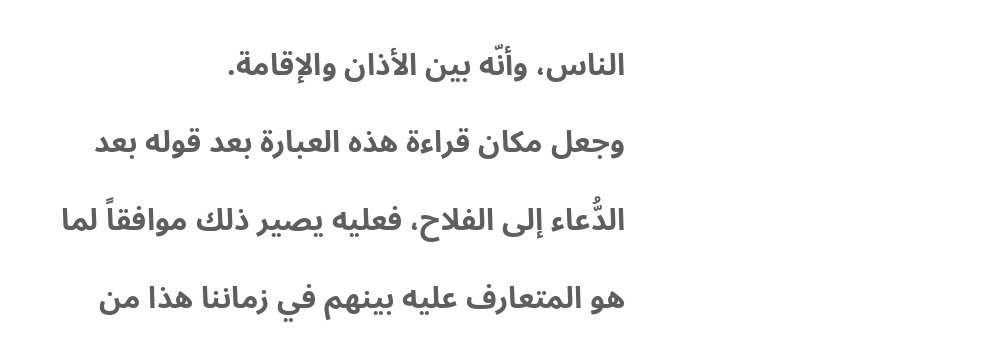الناس، وأنّه بين الأذان والإقامة.
وجعل مكان قراءة هذه العبارة بعد قوله بعد الدُّعاء إلى الفلاح، فعليه يصير ذلك موافقاً لما هو المتعارف عليه بينهم في زماننا هذا من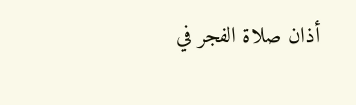أذان صلاة الفجر في